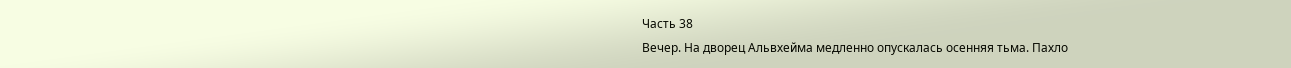Часть 38
Вечер. На дворец Альвхейма медленно опускалась осенняя тьма. Пахло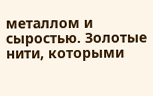металлом и сыростью. Золотые нити, которыми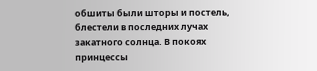обшиты были шторы и постель, блестели в последних лучах закатного солнца. В покоях принцессы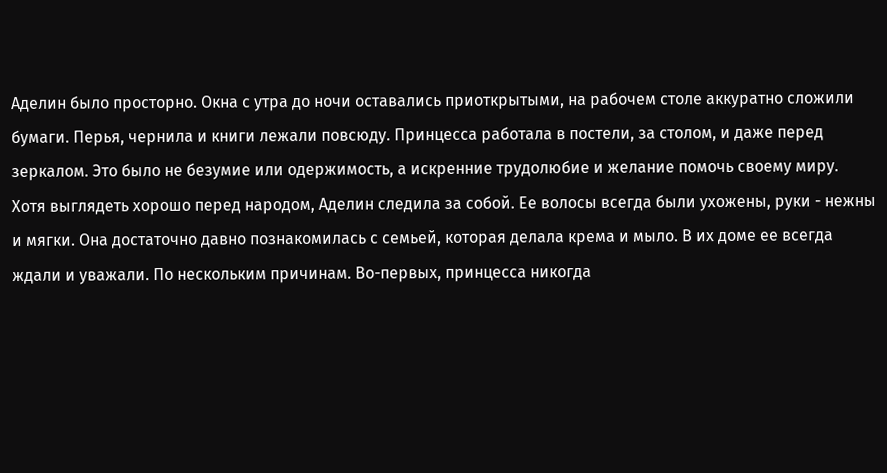Аделин было просторно. Окна с утра до ночи оставались приоткрытыми, на рабочем столе аккуратно сложили бумаги. Перья, чернила и книги лежали повсюду. Принцесса работала в постели, за столом, и даже перед зеркалом. Это было не безумие или одержимость, а искренние трудолюбие и желание помочь своему миру.
Хотя выглядеть хорошо перед народом, Аделин следила за собой. Ее волосы всегда были ухожены, руки - нежны и мягки. Она достаточно давно познакомилась с семьей, которая делала крема и мыло. В их доме ее всегда ждали и уважали. По нескольким причинам. Во-первых, принцесса никогда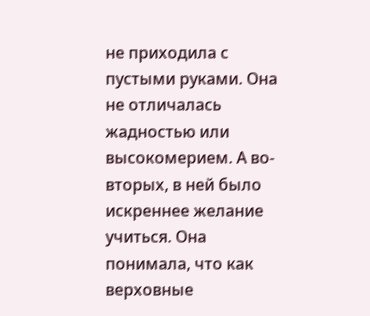не приходила с пустыми руками. Она не отличалась жадностью или высокомерием. А во-вторых, в ней было искреннее желание учиться. Она понимала, что как верховные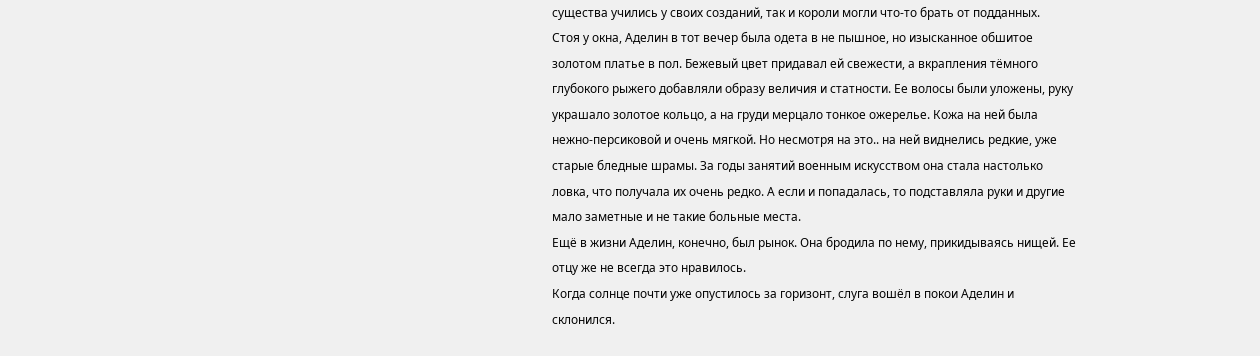существа учились у своих созданий, так и короли могли что-то брать от подданных.
Стоя у окна, Аделин в тот вечер была одета в не пышное, но изысканное обшитое золотом платье в пол. Бежевый цвет придавал ей свежести, а вкрапления тёмного глубокого рыжего добавляли образу величия и статности. Ее волосы были уложены, руку украшало золотое кольцо, а на груди мерцало тонкое ожерелье. Кожа на ней была нежно-персиковой и очень мягкой. Но несмотря на это.. на ней виднелись редкие, уже старые бледные шрамы. За годы занятий военным искусством она стала настолько ловка, что получала их очень редко. А если и попадалась, то подставляла руки и другие мало заметные и не такие больные места.
Ещё в жизни Аделин, конечно, был рынок. Она бродила по нему, прикидываясь нищей. Ее отцу же не всегда это нравилось.
Когда солнце почти уже опустилось за горизонт, слуга вошёл в покои Аделин и склонился.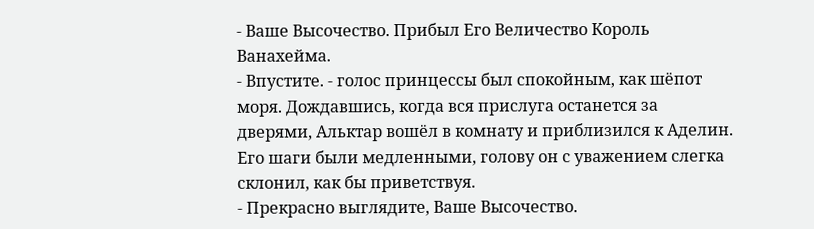- Ваше Высочество. Прибыл Его Величество Король Ванахейма.
- Впустите. - голос принцессы был спокойным, как шёпот моря. Дождавшись, когда вся прислуга останется за дверями, Альктар вошёл в комнату и приблизился к Аделин. Его шаги были медленными, голову он с уважением слегка склонил, как бы приветствуя.
- Прекрасно выглядите, Ваше Высочество.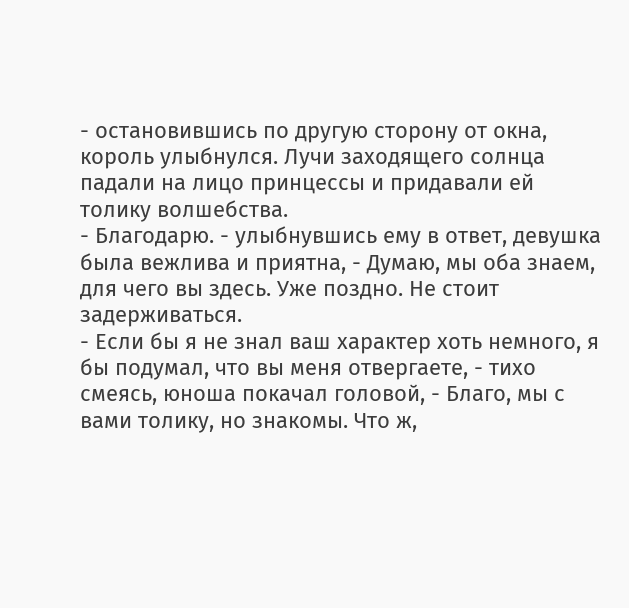- остановившись по другую сторону от окна, король улыбнулся. Лучи заходящего солнца падали на лицо принцессы и придавали ей толику волшебства.
- Благодарю. - улыбнувшись ему в ответ, девушка была вежлива и приятна, - Думаю, мы оба знаем, для чего вы здесь. Уже поздно. Не стоит задерживаться.
- Если бы я не знал ваш характер хоть немного, я бы подумал, что вы меня отвергаете, - тихо смеясь, юноша покачал головой, - Благо, мы с вами толику, но знакомы. Что ж,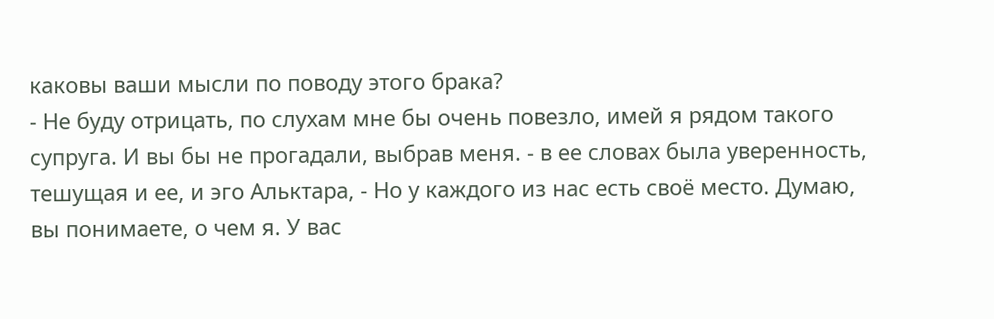каковы ваши мысли по поводу этого брака?
- Не буду отрицать, по слухам мне бы очень повезло, имей я рядом такого супруга. И вы бы не прогадали, выбрав меня. - в ее словах была уверенность, тешущая и ее, и эго Альктара, - Но у каждого из нас есть своё место. Думаю, вы понимаете, о чем я. У вас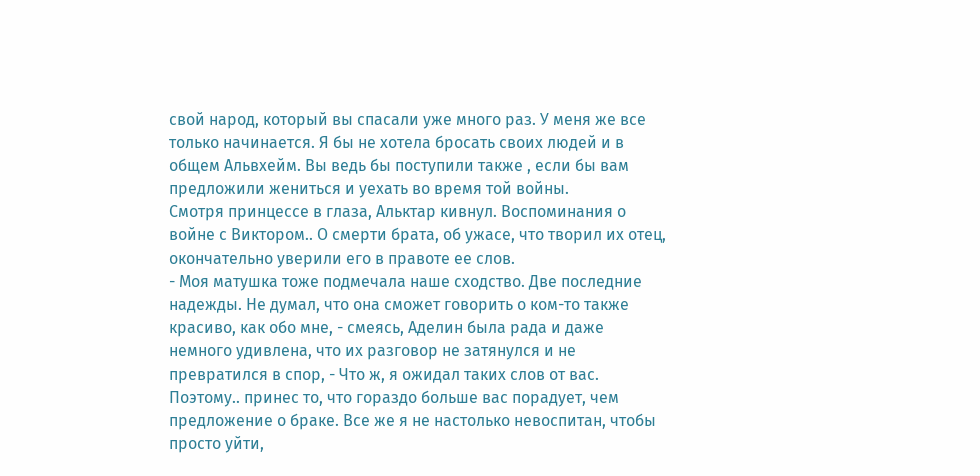свой народ, который вы спасали уже много раз. У меня же все только начинается. Я бы не хотела бросать своих людей и в общем Альвхейм. Вы ведь бы поступили также , если бы вам предложили жениться и уехать во время той войны.
Смотря принцессе в глаза, Альктар кивнул. Воспоминания о войне с Виктором.. О смерти брата, об ужасе, что творил их отец, окончательно уверили его в правоте ее слов.
- Моя матушка тоже подмечала наше сходство. Две последние надежды. Не думал, что она сможет говорить о ком-то также красиво, как обо мне, - смеясь, Аделин была рада и даже немного удивлена, что их разговор не затянулся и не превратился в спор, - Что ж, я ожидал таких слов от вас. Поэтому.. принес то, что гораздо больше вас порадует, чем предложение о браке. Все же я не настолько невоспитан, чтобы просто уйти,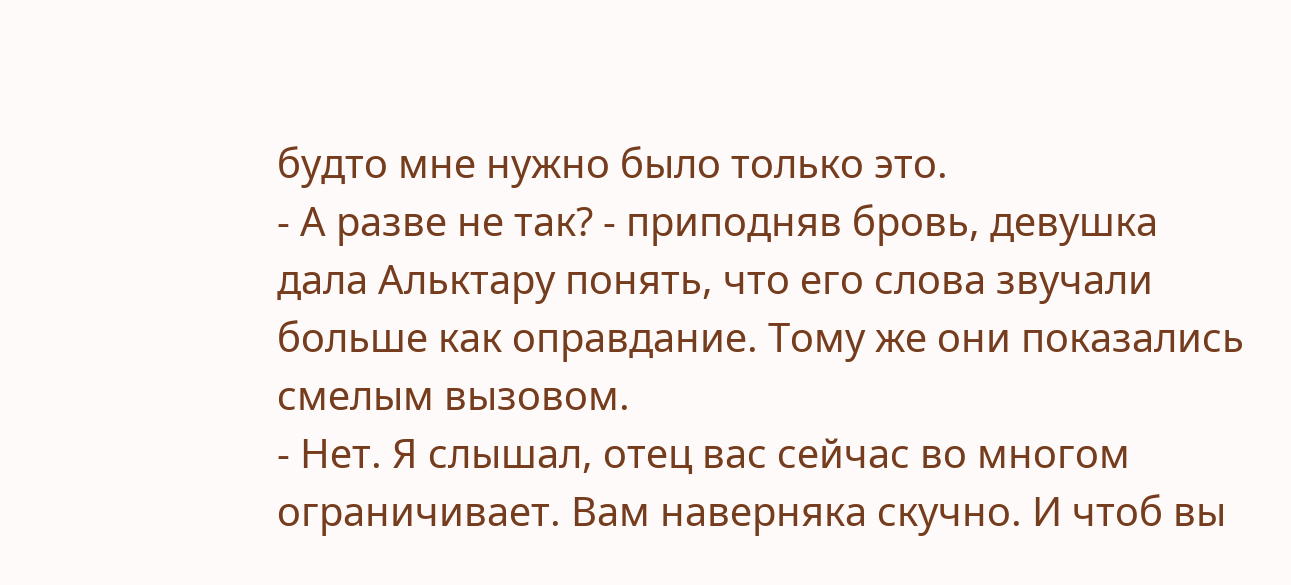будто мне нужно было только это.
- А разве не так? - приподняв бровь, девушка дала Альктару понять, что его слова звучали больше как оправдание. Тому же они показались смелым вызовом.
- Нет. Я слышал, отец вас сейчас во многом ограничивает. Вам наверняка скучно. И чтоб вы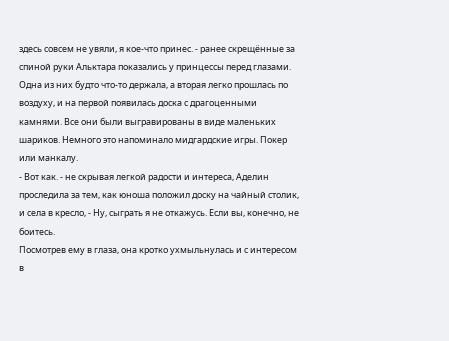здесь совсем не увяли, я кое-что принес. - ранее скрещённые за спиной руки Альктара показались у принцессы перед глазами. Одна из них будто что-то держала, а вторая легко прошлась по воздуху, и на первой появилась доска с драгоценными камнями. Все они были выгравированы в виде маленьких шариков. Немного это напоминало мидгардские игры. Покер или манкалу.
- Вот как. - не скрывая легкой радости и интереса, Аделин проследила за тем, как юноша положил доску на чайный столик, и села в кресло, - Ну, сыграть я не откажусь. Если вы, конечно, не боитесь.
Посмотрев ему в глаза, она кротко ухмыльнулась и с интересом в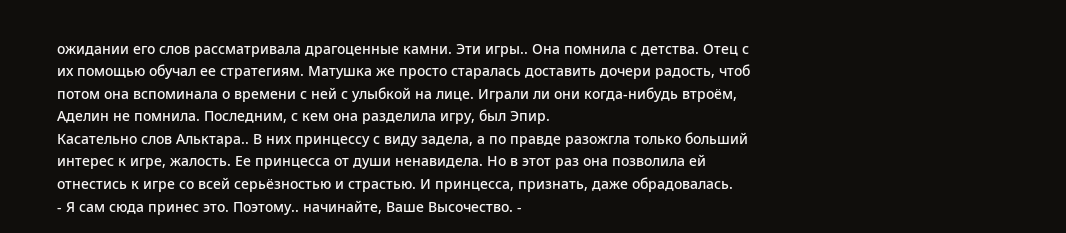ожидании его слов рассматривала драгоценные камни. Эти игры.. Она помнила с детства. Отец с их помощью обучал ее стратегиям. Матушка же просто старалась доставить дочери радость, чтоб потом она вспоминала о времени с ней с улыбкой на лице. Играли ли они когда-нибудь втроём, Аделин не помнила. Последним, с кем она разделила игру, был Эпир.
Касательно слов Альктара.. В них принцессу с виду задела, а по правде разожгла только больший интерес к игре, жалость. Ее принцесса от души ненавидела. Но в этот раз она позволила ей отнестись к игре со всей серьёзностью и страстью. И принцесса, признать, даже обрадовалась.
- Я сам сюда принес это. Поэтому.. начинайте, Ваше Высочество. -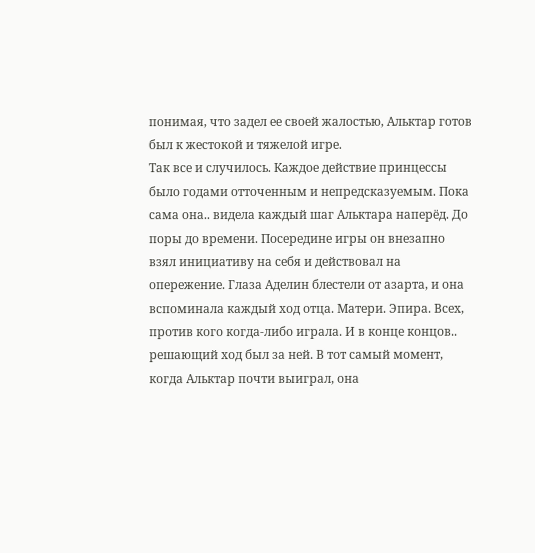понимая, что задел ее своей жалостью, Альктар готов был к жестокой и тяжелой игре.
Так все и случилось. Каждое действие принцессы было годами отточенным и непредсказуемым. Пока сама она.. видела каждый шаг Альктара наперёд. До поры до времени. Посередине игры он внезапно взял инициативу на себя и действовал на опережение. Глаза Аделин блестели от азарта, и она вспоминала каждый ход отца. Матери. Эпира. Всех, против кого когда-либо играла. И в конце концов.. решающий ход был за ней. В тот самый момент, когда Альктар почти выиграл, она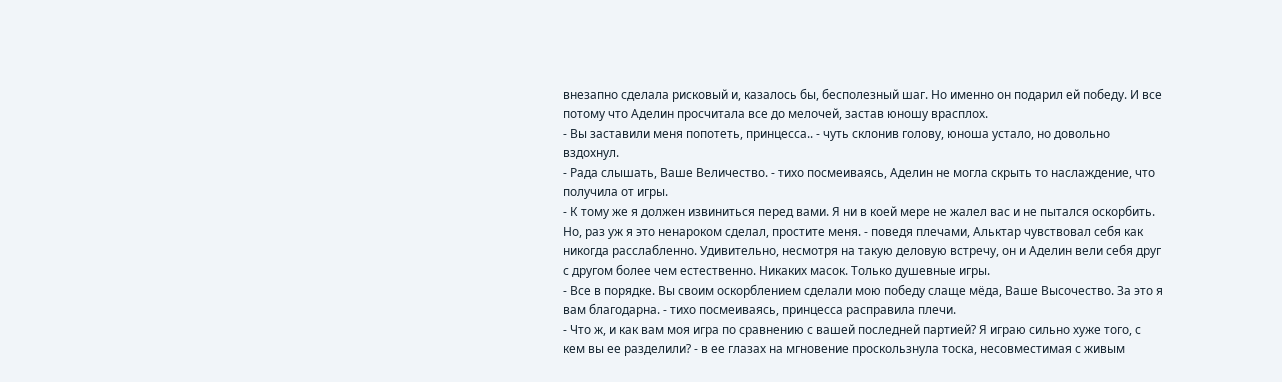внезапно сделала рисковый и, казалось бы, бесполезный шаг. Но именно он подарил ей победу. И все потому что Аделин просчитала все до мелочей, застав юношу врасплох.
- Вы заставили меня попотеть, принцесса.. - чуть склонив голову, юноша устало, но довольно вздохнул.
- Рада слышать, Ваше Величество. - тихо посмеиваясь, Аделин не могла скрыть то наслаждение, что получила от игры.
- К тому же я должен извиниться перед вами. Я ни в коей мере не жалел вас и не пытался оскорбить. Но, раз уж я это ненароком сделал, простите меня. - поведя плечами, Альктар чувствовал себя как никогда расслабленно. Удивительно, несмотря на такую деловую встречу, он и Аделин вели себя друг с другом более чем естественно. Никаких масок. Только душевные игры.
- Все в порядке. Вы своим оскорблением сделали мою победу слаще мёда, Ваше Высочество. За это я вам благодарна. - тихо посмеиваясь, принцесса расправила плечи.
- Что ж, и как вам моя игра по сравнению с вашей последней партией? Я играю сильно хуже того, с кем вы ее разделили? - в ее глазах на мгновение проскользнула тоска, несовместимая с живым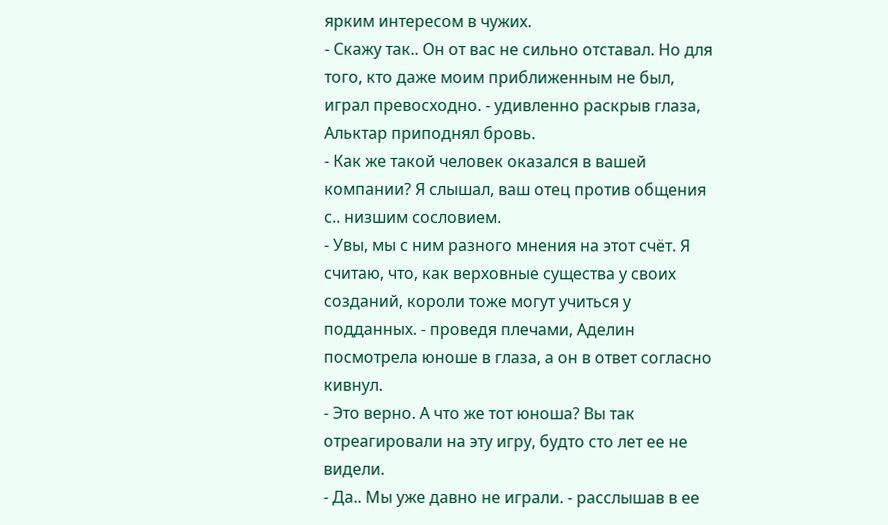ярким интересом в чужих.
- Скажу так.. Он от вас не сильно отставал. Но для того, кто даже моим приближенным не был, играл превосходно. - удивленно раскрыв глаза, Альктар приподнял бровь.
- Как же такой человек оказался в вашей компании? Я слышал, ваш отец против общения с.. низшим сословием.
- Увы, мы с ним разного мнения на этот счёт. Я считаю, что, как верховные существа у своих созданий, короли тоже могут учиться у подданных. - проведя плечами, Аделин посмотрела юноше в глаза, а он в ответ согласно кивнул.
- Это верно. А что же тот юноша? Вы так отреагировали на эту игру, будто сто лет ее не видели.
- Да.. Мы уже давно не играли. - расслышав в ее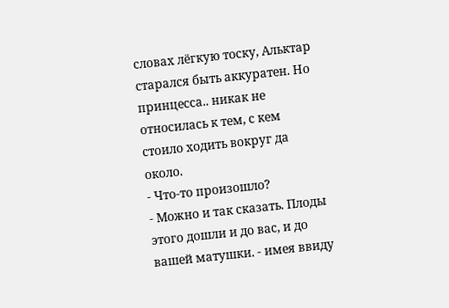словах лёгкую тоску, Альктар старался быть аккуратен. Но принцесса.. никак не относилась к тем, с кем стоило ходить вокруг да около.
- Что-то произошло?
- Можно и так сказать. Плоды этого дошли и до вас, и до вашей матушки. - имея ввиду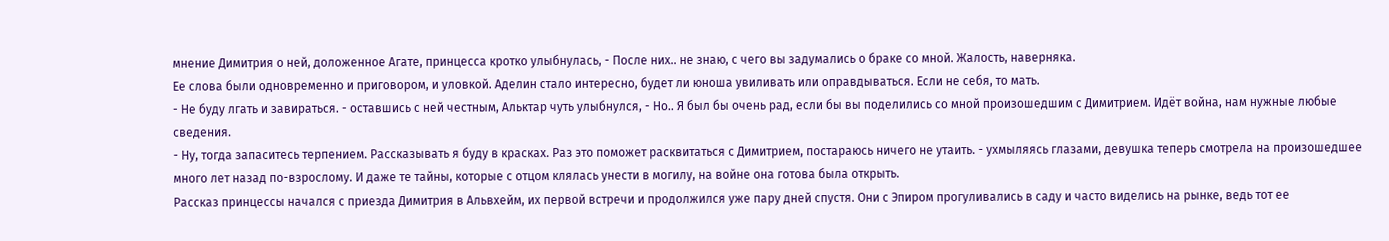мнение Димитрия о ней, доложенное Агате, принцесса кротко улыбнулась, - После них.. не знаю, с чего вы задумались о браке со мной. Жалость, наверняка.
Ее слова были одновременно и приговором, и уловкой. Аделин стало интересно, будет ли юноша увиливать или оправдываться. Если не себя, то мать.
- Не буду лгать и завираться. - оставшись с ней честным, Альктар чуть улыбнулся, - Но.. Я был бы очень рад, если бы вы поделились со мной произошедшим с Димитрием. Идёт война, нам нужные любые сведения.
- Ну, тогда запаситесь терпением. Рассказывать я буду в красках. Раз это поможет расквитаться с Димитрием, постараюсь ничего не утаить. - ухмыляясь глазами, девушка теперь смотрела на произошедшее много лет назад по-взрослому. И даже те тайны, которые с отцом клялась унести в могилу, на войне она готова была открыть.
Рассказ принцессы начался с приезда Димитрия в Альвхейм, их первой встречи и продолжился уже пару дней спустя. Они с Эпиром прогуливались в саду и часто виделись на рынке, ведь тот ее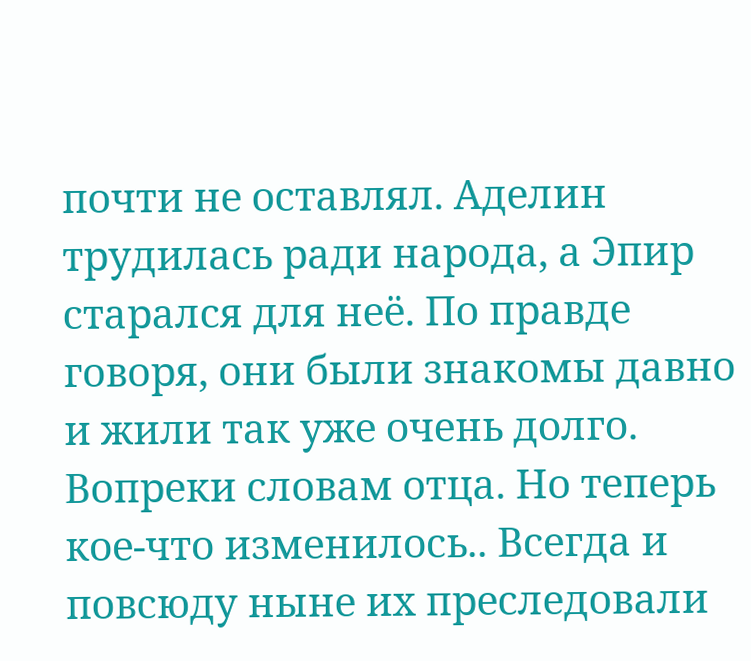почти не оставлял. Аделин трудилась ради народа, а Эпир старался для неё. По правде говоря, они были знакомы давно и жили так уже очень долго. Вопреки словам отца. Но теперь кое-что изменилось.. Всегда и повсюду ныне их преследовали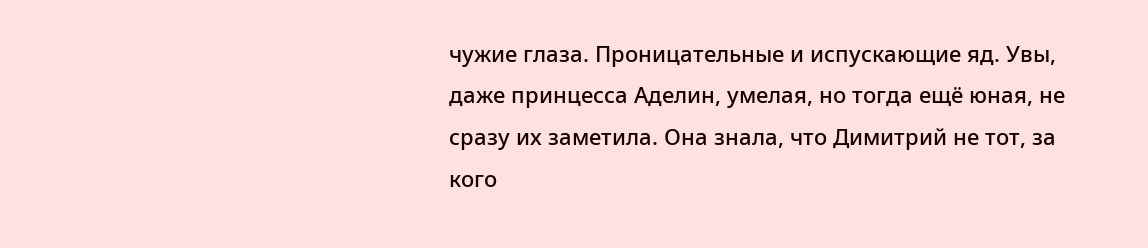чужие глаза. Проницательные и испускающие яд. Увы, даже принцесса Аделин, умелая, но тогда ещё юная, не сразу их заметила. Она знала, что Димитрий не тот, за кого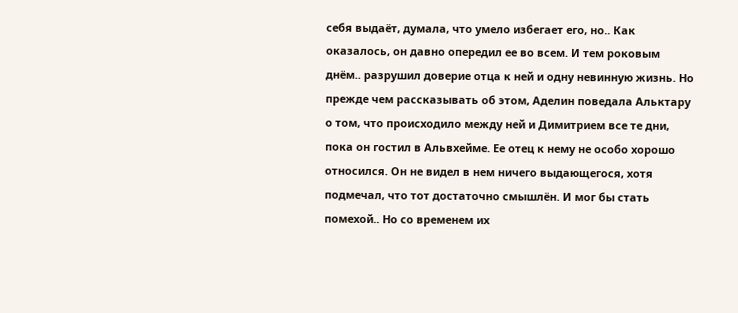себя выдаёт, думала, что умело избегает его, но.. Как оказалось, он давно опередил ее во всем. И тем роковым днём.. разрушил доверие отца к ней и одну невинную жизнь. Но прежде чем рассказывать об этом, Аделин поведала Альктару о том, что происходило между ней и Димитрием все те дни, пока он гостил в Альвхейме. Ее отец к нему не особо хорошо относился. Он не видел в нем ничего выдающегося, хотя подмечал, что тот достаточно смышлён. И мог бы стать помехой.. Но со временем их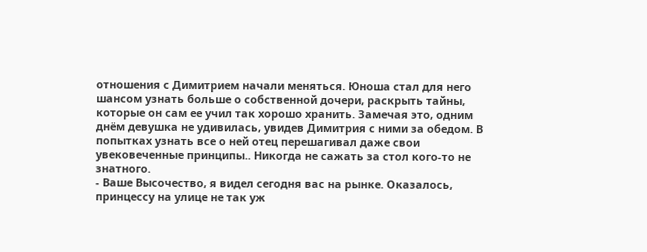отношения с Димитрием начали меняться. Юноша стал для него шансом узнать больше о собственной дочери, раскрыть тайны, которые он сам ее учил так хорошо хранить. Замечая это, одним днём девушка не удивилась, увидев Димитрия с ними за обедом. В попытках узнать все о ней отец перешагивал даже свои увековеченные принципы.. Никогда не сажать за стол кого-то не знатного.
- Ваше Высочество, я видел сегодня вас на рынке. Оказалось, принцессу на улице не так уж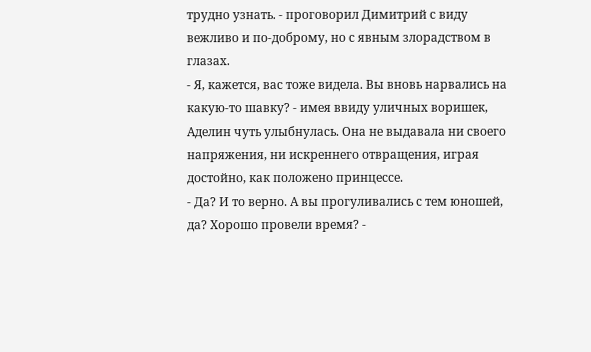трудно узнать. - проговорил Димитрий с виду вежливо и по-доброму, но с явным злорадством в глазах.
- Я, кажется, вас тоже видела. Вы вновь нарвались на какую-то шавку? - имея ввиду уличных воришек, Аделин чуть улыбнулась. Она не выдавала ни своего напряжения, ни искреннего отвращения, играя достойно, как положено принцессе.
- Да? И то верно. А вы прогуливались с тем юношей, да? Хорошо провели время? -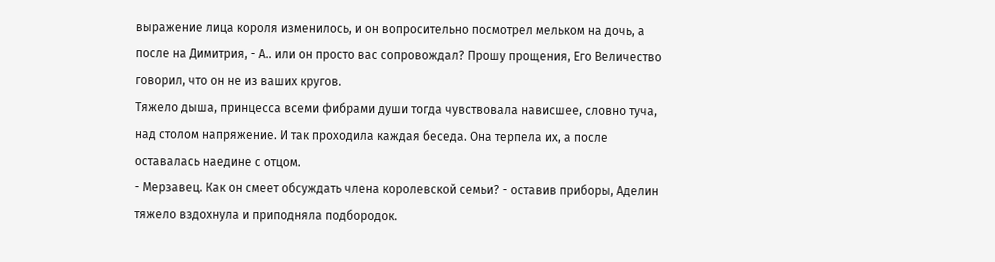выражение лица короля изменилось, и он вопросительно посмотрел мельком на дочь, а после на Димитрия, - А.. или он просто вас сопровождал? Прошу прощения, Его Величество говорил, что он не из ваших кругов.
Тяжело дыша, принцесса всеми фибрами души тогда чувствовала нависшее, словно туча, над столом напряжение. И так проходила каждая беседа. Она терпела их, а после оставалась наедине с отцом.
- Мерзавец. Как он смеет обсуждать члена королевской семьи? - оставив приборы, Аделин тяжело вздохнула и приподняла подбородок.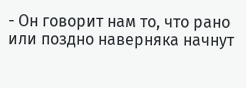- Он говорит нам то, что рано или поздно наверняка начнут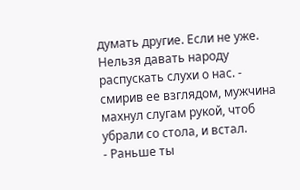думать другие. Если не уже. Нельзя давать народу распускать слухи о нас. - смирив ее взглядом, мужчина махнул слугам рукой, чтоб убрали со стола, и встал.
- Раньше ты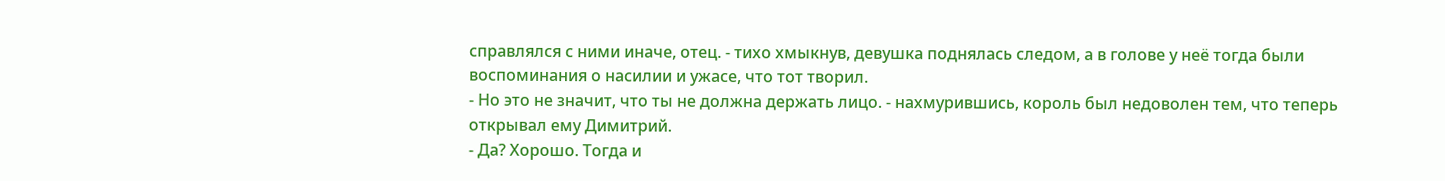справлялся с ними иначе, отец. - тихо хмыкнув, девушка поднялась следом, а в голове у неё тогда были воспоминания о насилии и ужасе, что тот творил.
- Но это не значит, что ты не должна держать лицо. - нахмурившись, король был недоволен тем, что теперь открывал ему Димитрий.
- Да? Хорошо. Тогда и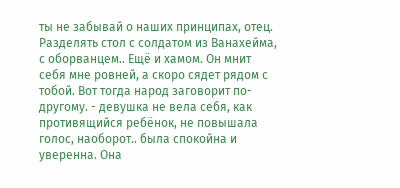ты не забывай о наших принципах, отец. Разделять стол с солдатом из Ванахейма, с оборванцем.. Ещё и хамом. Он мнит себя мне ровней, а скоро сядет рядом с тобой. Вот тогда народ заговорит по-другому. - девушка не вела себя, как противящийся ребёнок, не повышала голос, наоборот.. была спокойна и уверенна. Она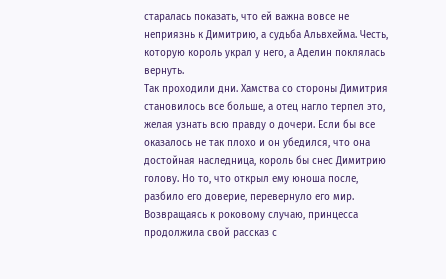старалась показать, что ей важна вовсе не неприязнь к Димитрию, а судьба Альвхейма. Честь, которую король украл у него, а Аделин поклялась вернуть.
Так проходили дни. Хамства со стороны Димитрия становилось все больше, а отец нагло терпел это, желая узнать всю правду о дочери. Если бы все оказалось не так плохо и он убедился, что она достойная наследница, король бы снес Димитрию голову. Но то, что открыл ему юноша после, разбило его доверие, перевернуло его мир.
Возвращаясь к роковому случаю, принцесса продолжила свой рассказ с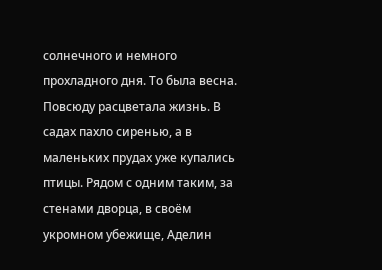солнечного и немного прохладного дня. То была весна. Повсюду расцветала жизнь. В садах пахло сиренью, а в маленьких прудах уже купались птицы. Рядом с одним таким, за стенами дворца, в своём укромном убежище, Аделин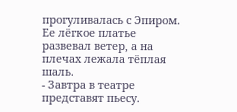прогуливалась с Эпиром. Ее лёгкое платье развевал ветер, а на плечах лежала тёплая шаль.
- Завтра в театре представят пьесу.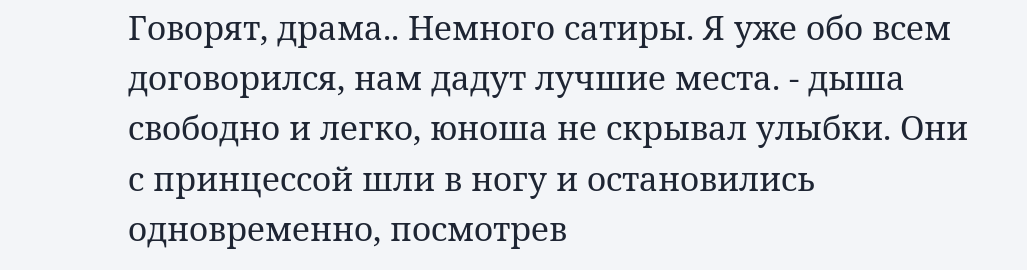Говорят, драма.. Немного сатиры. Я уже обо всем договорился, нам дадут лучшие места. - дыша свободно и легко, юноша не скрывал улыбки. Они с принцессой шли в ногу и остановились одновременно, посмотрев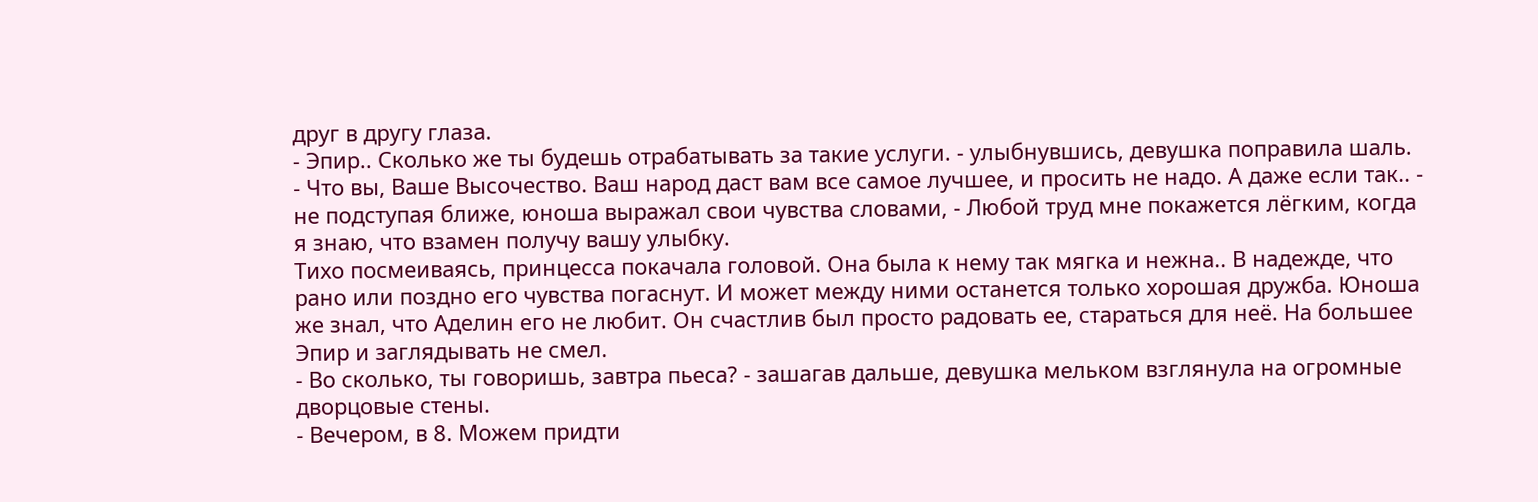друг в другу глаза.
- Эпир.. Сколько же ты будешь отрабатывать за такие услуги. - улыбнувшись, девушка поправила шаль.
- Что вы, Ваше Высочество. Ваш народ даст вам все самое лучшее, и просить не надо. А даже если так.. - не подступая ближе, юноша выражал свои чувства словами, - Любой труд мне покажется лёгким, когда я знаю, что взамен получу вашу улыбку.
Тихо посмеиваясь, принцесса покачала головой. Она была к нему так мягка и нежна.. В надежде, что рано или поздно его чувства погаснут. И может между ними останется только хорошая дружба. Юноша же знал, что Аделин его не любит. Он счастлив был просто радовать ее, стараться для неё. На большее Эпир и заглядывать не смел.
- Во сколько, ты говоришь, завтра пьеса? - зашагав дальше, девушка мельком взглянула на огромные дворцовые стены.
- Вечером, в 8. Можем придти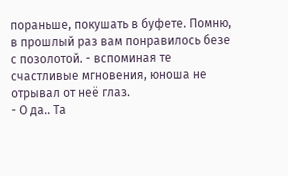пораньше, покушать в буфете. Помню, в прошлый раз вам понравилось безе с позолотой. - вспоминая те счастливые мгновения, юноша не отрывал от неё глаз.
- О да.. Та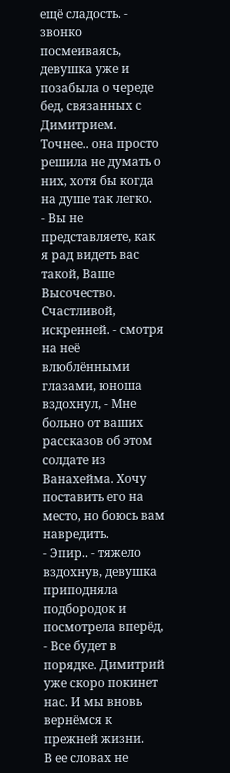ещё сладость. - звонко посмеиваясь, девушка уже и позабыла о череде бед, связанных с Димитрием. Точнее.. она просто решила не думать о них, хотя бы когда на душе так легко.
- Вы не представляете, как я рад видеть вас такой, Ваше Высочество. Счастливой, искренней. - смотря на неё влюблёнными глазами, юноша вздохнул, - Мне больно от ваших рассказов об этом солдате из Ванахейма. Хочу поставить его на место, но боюсь вам навредить.
- Эпир.. - тяжело вздохнув, девушка приподняла подбородок и посмотрела вперёд, - Все будет в порядке. Димитрий уже скоро покинет нас. И мы вновь вернёмся к прежней жизни.
В ее словах не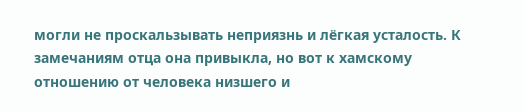могли не проскальзывать неприязнь и лёгкая усталость. К замечаниям отца она привыкла, но вот к хамскому отношению от человека низшего и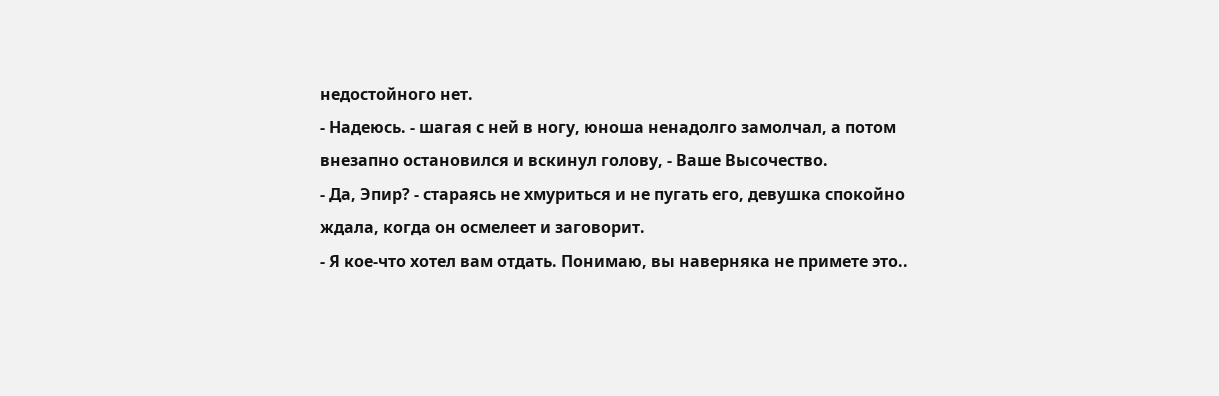недостойного нет.
- Надеюсь. - шагая с ней в ногу, юноша ненадолго замолчал, а потом внезапно остановился и вскинул голову, - Ваше Высочество.
- Да, Эпир? - стараясь не хмуриться и не пугать его, девушка спокойно ждала, когда он осмелеет и заговорит.
- Я кое-что хотел вам отдать. Понимаю, вы наверняка не примете это..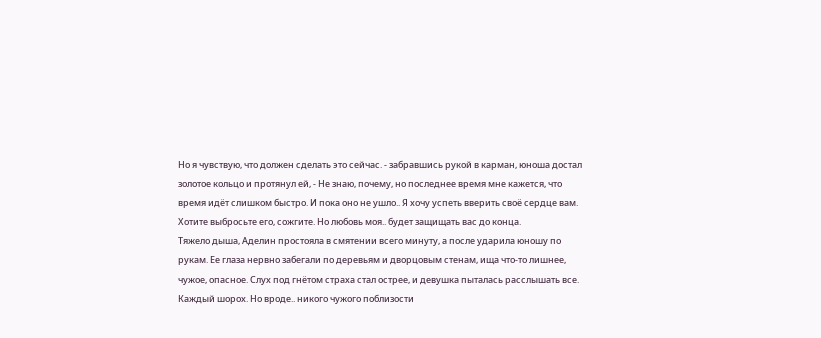Но я чувствую, что должен сделать это сейчас. - забравшись рукой в карман, юноша достал золотое кольцо и протянул ей, - Не знаю, почему, но последнее время мне кажется, что время идёт слишком быстро. И пока оно не ушло.. Я хочу успеть вверить своё сердце вам. Хотите выбросьте его, сожгите. Но любовь моя.. будет защищать вас до конца.
Тяжело дыша, Аделин простояла в смятении всего минуту, а после ударила юношу по рукам. Ее глаза нервно забегали по деревьям и дворцовым стенам, ища что-то лишнее, чужое, опасное. Слух под гнётом страха стал острее, и девушка пыталась расслышать все. Каждый шорох. Но вроде.. никого чужого поблизости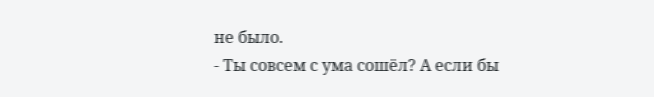не было.
- Ты совсем с ума сошёл? А если бы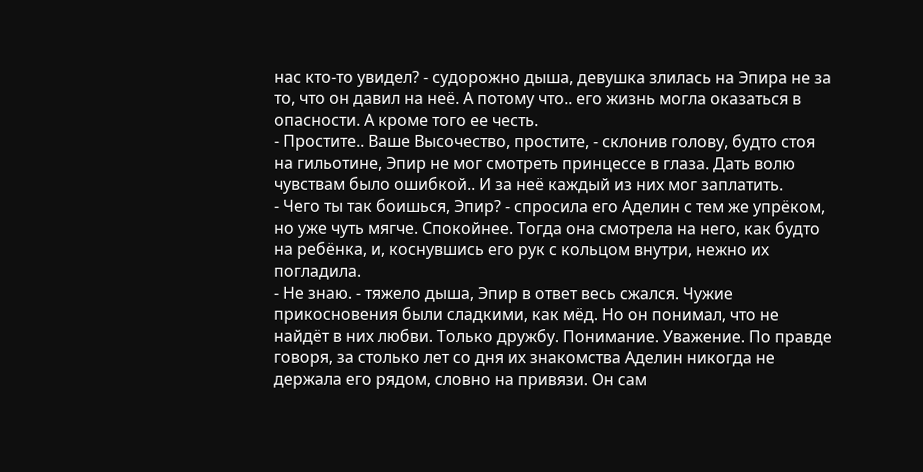нас кто-то увидел? - судорожно дыша, девушка злилась на Эпира не за то, что он давил на неё. А потому что.. его жизнь могла оказаться в опасности. А кроме того ее честь.
- Простите.. Ваше Высочество, простите, - склонив голову, будто стоя на гильотине, Эпир не мог смотреть принцессе в глаза. Дать волю чувствам было ошибкой.. И за неё каждый из них мог заплатить.
- Чего ты так боишься, Эпир? - спросила его Аделин с тем же упрёком, но уже чуть мягче. Спокойнее. Тогда она смотрела на него, как будто на ребёнка, и, коснувшись его рук с кольцом внутри, нежно их погладила.
- Не знаю. - тяжело дыша, Эпир в ответ весь сжался. Чужие прикосновения были сладкими, как мёд. Но он понимал, что не найдёт в них любви. Только дружбу. Понимание. Уважение. По правде говоря, за столько лет со дня их знакомства Аделин никогда не держала его рядом, словно на привязи. Он сам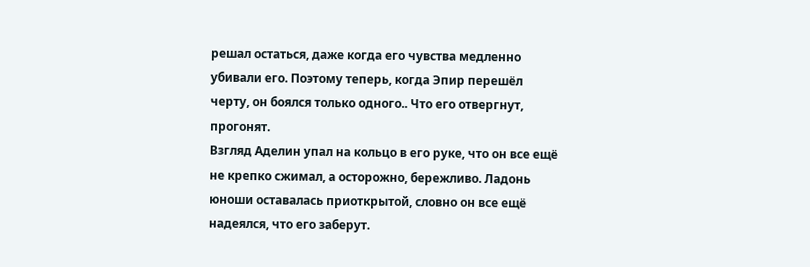решал остаться, даже когда его чувства медленно убивали его. Поэтому теперь, когда Эпир перешёл черту, он боялся только одного.. Что его отвергнут, прогонят.
Взгляд Аделин упал на кольцо в его руке, что он все ещё не крепко сжимал, а осторожно, бережливо. Ладонь юноши оставалась приоткрытой, словно он все ещё надеялся, что его заберут.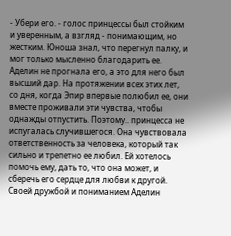- Убери его. - голос принцессы был стойким и уверенным, а взгляд - понимающим, но жестким. Юноша знал, что перегнул палку, и мог только мысленно благодарить ее. Аделин не прогнала его, а это для него был высший дар. На протяжении всех этих лет, со дня, когда Эпир впервые полюбил ее, они вместе проживали эти чувства, чтобы однажды отпустить. Поэтому.. принцесса не испугалась случившегося. Она чувствовала ответственность за человека, который так сильно и трепетно ее любил. Ей хотелось помочь ему, дать то, что она может, и сберечь его сердце для любви к другой. Своей дружбой и пониманием Аделин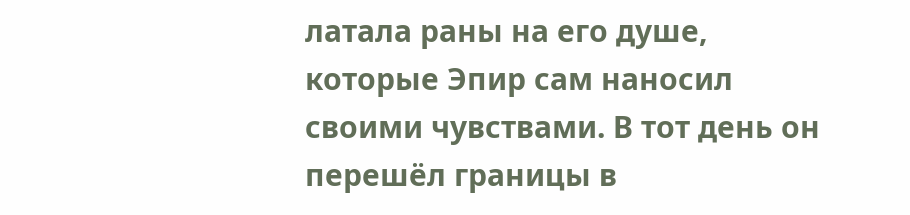латала раны на его душе, которые Эпир сам наносил своими чувствами. В тот день он перешёл границы в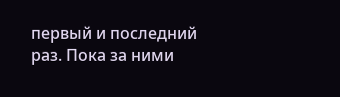первый и последний раз. Пока за ними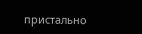пристально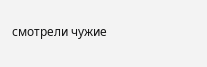смотрели чужие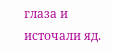глаза и источали яд.